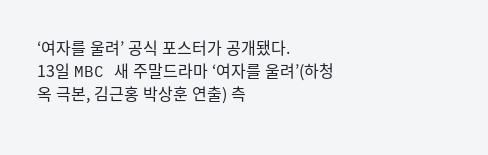‘여자를 울려’ 공식 포스터가 공개됐다.
13일 MBC 새 주말드라마 ‘여자를 울려’(하청옥 극본, 김근홍 박상훈 연출) 측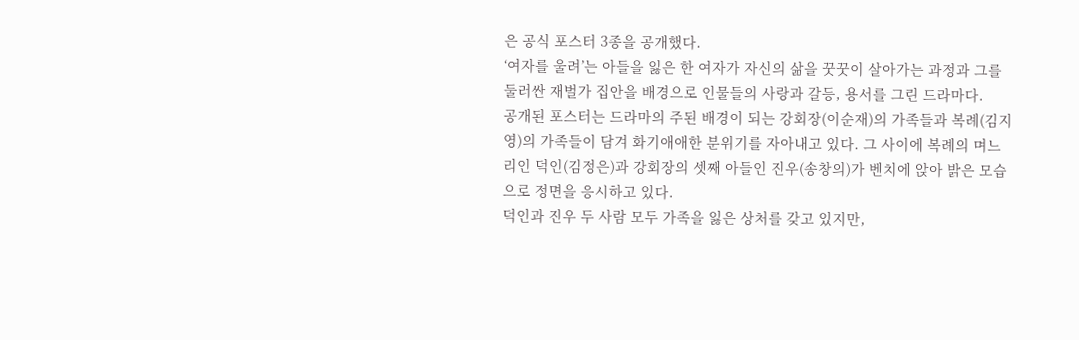은 공식 포스터 3종을 공개했다.
‘여자를 울려’는 아들을 잃은 한 여자가 자신의 삶을 꿋꿋이 살아가는 과정과 그를 둘러싼 재벌가 집안을 배경으로 인물들의 사랑과 갈등, 용서를 그린 드라마다.
공개된 포스터는 드라마의 주된 배경이 되는 강회장(이순재)의 가족들과 복례(김지영)의 가족들이 담겨 화기애애한 분위기를 자아내고 있다. 그 사이에 복례의 며느리인 덕인(김정은)과 강회장의 셋째 아들인 진우(송창의)가 벤치에 앉아 밝은 모습으로 정면을 응시하고 있다.
덕인과 진우 두 사람 모두 가족을 잃은 상처를 갖고 있지만,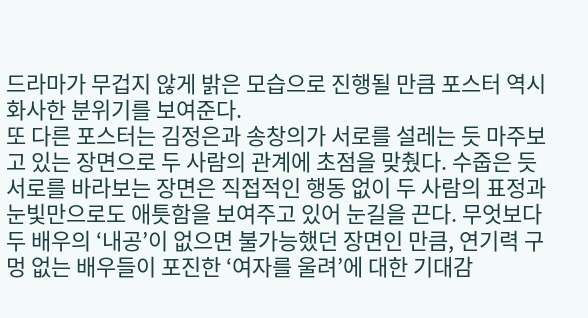드라마가 무겁지 않게 밝은 모습으로 진행될 만큼 포스터 역시 화사한 분위기를 보여준다.
또 다른 포스터는 김정은과 송창의가 서로를 설레는 듯 마주보고 있는 장면으로 두 사람의 관계에 초점을 맞췄다. 수줍은 듯 서로를 바라보는 장면은 직접적인 행동 없이 두 사람의 표정과 눈빛만으로도 애틋함을 보여주고 있어 눈길을 끈다. 무엇보다 두 배우의 ‘내공’이 없으면 불가능했던 장면인 만큼, 연기력 구멍 없는 배우들이 포진한 ‘여자를 울려’에 대한 기대감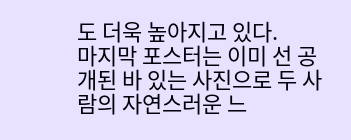도 더욱 높아지고 있다.
마지막 포스터는 이미 선 공개된 바 있는 사진으로 두 사람의 자연스러운 느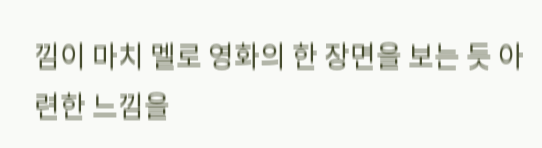낌이 마치 멜로 영화의 한 장면을 보는 듯 아련한 느낌을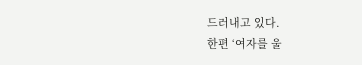드러내고 있다.
한편 ‘여자를 울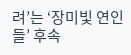려’는 ‘장미빛 연인들’ 후속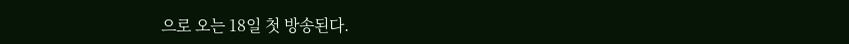으로 오는 18일 첫 방송된다.